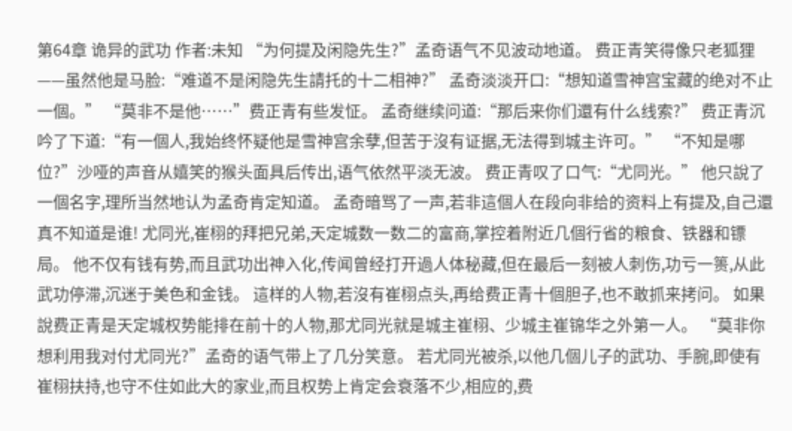第64章 诡异的武功 作者:未知 “为何提及闲隐先生?”孟奇语气不见波动地道。 费正青笑得像只老狐狸——虽然他是马脸:“难道不是闲隐先生請托的十二相神?” 孟奇淡淡开口:“想知道雪神宫宝藏的绝对不止一個。” “莫非不是他……”费正青有些发怔。 孟奇继续问道:“那后来你们還有什么线索?” 费正青沉吟了下道:“有一個人,我始终怀疑他是雪神宫余孽,但苦于沒有证据,无法得到城主许可。” “不知是哪位?”沙哑的声音从嬉笑的猴头面具后传出,语气依然平淡无波。 费正青叹了口气:“尤同光。” 他只說了一個名字,理所当然地认为孟奇肯定知道。 孟奇暗骂了一声,若非這個人在段向非给的资料上有提及,自己還真不知道是谁! 尤同光,崔栩的拜把兄弟,天定城数一数二的富商,掌控着附近几個行省的粮食、铁器和镖局。 他不仅有钱有势,而且武功出神入化,传闻曾经打开過人体秘藏,但在最后一刻被人刺伤,功亏一篑,从此武功停滞,沉迷于美色和金钱。 這样的人物,若沒有崔栩点头,再给费正青十個胆子,也不敢抓来拷问。 如果說费正青是天定城权势能排在前十的人物,那尤同光就是城主崔栩、少城主崔锦华之外第一人。 “莫非你想利用我对付尤同光?”孟奇的语气带上了几分笑意。 若尤同光被杀,以他几個儿子的武功、手腕,即使有崔栩扶持,也守不住如此大的家业,而且权势上肯定会衰落不少,相应的,费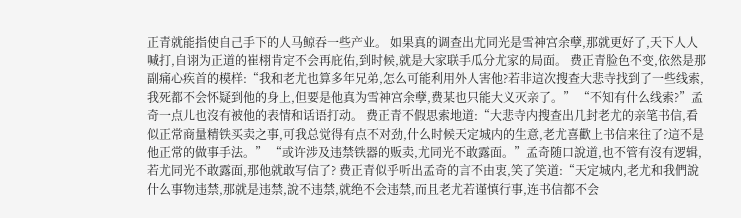正青就能指使自己手下的人马鲸吞一些产业。 如果真的调查出尤同光是雪神宫余孽,那就更好了,天下人人喊打,自诩为正道的崔栩肯定不会再庇佑,到时候,就是大家联手瓜分尤家的局面。 费正青脸色不变,依然是那副痛心疾首的模样:“我和老尤也算多年兄弟,怎么可能利用外人害他?若非這次搜查大悲寺找到了一些线索,我死都不会怀疑到他的身上,但要是他真为雪神宫余孽,费某也只能大义灭亲了。” “不知有什么线索?”孟奇一点儿也沒有被他的表情和话语打动。 费正青不假思索地道:“大悲寺内搜查出几封老尤的亲笔书信,看似正常商量精铁买卖之事,可我总觉得有点不对劲,什么时候天定城内的生意,老尤喜歡上书信来往了?這不是他正常的做事手法。” “或许涉及违禁铁器的贩卖,尤同光不敢露面。”孟奇随口說道,也不管有沒有逻辑,若尤同光不敢露面,那他就敢写信了? 费正青似乎听出孟奇的言不由衷,笑了笑道:“天定城内,老尤和我們說什么事物违禁,那就是违禁,說不违禁,就绝不会违禁,而且老尤若谨慎行事,连书信都不会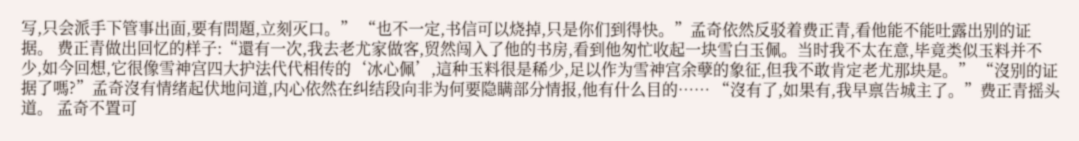写,只会派手下管事出面,要有問題,立刻灭口。” “也不一定,书信可以烧掉,只是你们到得快。”孟奇依然反驳着费正青,看他能不能吐露出别的证据。 费正青做出回忆的样子:“還有一次,我去老尤家做客,贸然闯入了他的书房,看到他匆忙收起一块雪白玉佩。当时我不太在意,毕竟类似玉料并不少,如今回想,它很像雪神宫四大护法代代相传的‘冰心佩’,這种玉料很是稀少,足以作为雪神宫余孽的象征,但我不敢肯定老尤那块是。” “沒别的证据了嗎?”孟奇沒有情绪起伏地问道,内心依然在纠结段向非为何要隐瞒部分情报,他有什么目的…… “沒有了,如果有,我早禀告城主了。”费正青摇头道。 孟奇不置可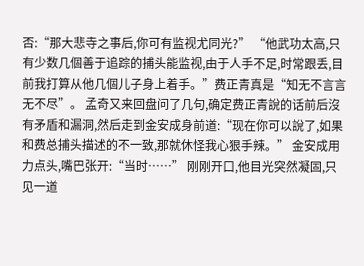否:“那大悲寺之事后,你可有监视尤同光?” “他武功太高,只有少数几個善于追踪的捕头能监视,由于人手不足,时常跟丢,目前我打算从他几個儿子身上着手。”费正青真是“知无不言言无不尽”。 孟奇又来回盘问了几句,确定费正青說的话前后沒有矛盾和漏洞,然后走到金安成身前道:“现在你可以說了,如果和费总捕头描述的不一致,那就休怪我心狠手辣。” 金安成用力点头,嘴巴张开:“当时……” 刚刚开口,他目光突然凝固,只见一道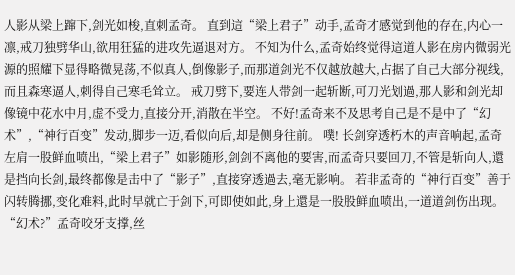人影从梁上蹿下,剑光如梭,直刺孟奇。 直到這“梁上君子”动手,孟奇才感觉到他的存在,内心一凛,戒刀独劈华山,欲用狂猛的进攻先逼退对方。 不知为什么,孟奇始终觉得這道人影在房内微弱光源的照耀下显得略微晃荡,不似真人,倒像影子,而那道剑光不仅越放越大,占据了自己大部分视线,而且森寒逼人,刺得自己寒毛耸立。 戒刀劈下,要连人带剑一起斩断,可刀光划過,那人影和剑光却像镜中花水中月,虚不受力,直接分开,消散在半空。 不好!孟奇来不及思考自己是不是中了“幻术”,“神行百变”发动,脚步一迈,看似向后,却是侧身往前。 噗! 长剑穿透朽木的声音响起,孟奇左肩一股鲜血喷出,“梁上君子”如影随形,剑剑不离他的要害,而孟奇只要回刀,不管是斩向人,還是挡向长剑,最终都像是击中了“影子”,直接穿透過去,毫无影响。 若非孟奇的“神行百变”善于闪转腾挪,变化难料,此时早就亡于剑下,可即使如此,身上還是一股股鲜血喷出,一道道剑伤出现。 “幻术?”孟奇咬牙支撑,丝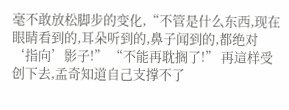毫不敢放松脚步的变化,“不管是什么东西,现在眼睛看到的,耳朵听到的,鼻子闻到的,都绝对 ‘指向’影子!” “不能再耽搁了!” 再這样受创下去,孟奇知道自己支撑不了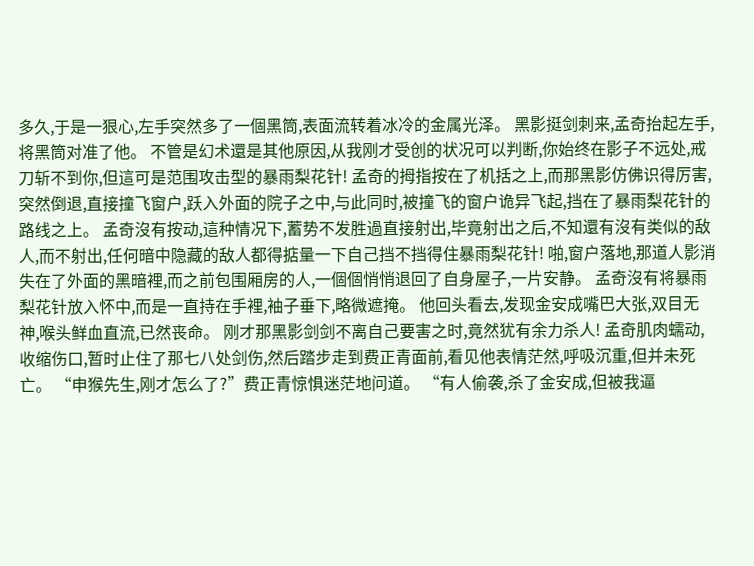多久,于是一狠心,左手突然多了一個黑筒,表面流转着冰冷的金属光泽。 黑影挺剑刺来,孟奇抬起左手,将黑筒对准了他。 不管是幻术還是其他原因,从我刚才受创的状况可以判断,你始终在影子不远处,戒刀斩不到你,但這可是范围攻击型的暴雨梨花针! 孟奇的拇指按在了机括之上,而那黑影仿佛识得厉害,突然倒退,直接撞飞窗户,跃入外面的院子之中,与此同时,被撞飞的窗户诡异飞起,挡在了暴雨梨花针的路线之上。 孟奇沒有按动,這种情况下,蓄势不发胜過直接射出,毕竟射出之后,不知還有沒有类似的敌人,而不射出,任何暗中隐藏的敌人都得掂量一下自己挡不挡得住暴雨梨花针! 啪,窗户落地,那道人影消失在了外面的黑暗裡,而之前包围厢房的人,一個個悄悄退回了自身屋子,一片安静。 孟奇沒有将暴雨梨花针放入怀中,而是一直持在手裡,袖子垂下,略微遮掩。 他回头看去,发现金安成嘴巴大张,双目无神,喉头鲜血直流,已然丧命。 刚才那黑影剑剑不离自己要害之时,竟然犹有余力杀人! 孟奇肌肉蠕动,收缩伤口,暂时止住了那七八处剑伤,然后踏步走到费正青面前,看见他表情茫然,呼吸沉重,但并未死亡。 “申猴先生,刚才怎么了?”费正青惊惧迷茫地问道。 “有人偷袭,杀了金安成,但被我逼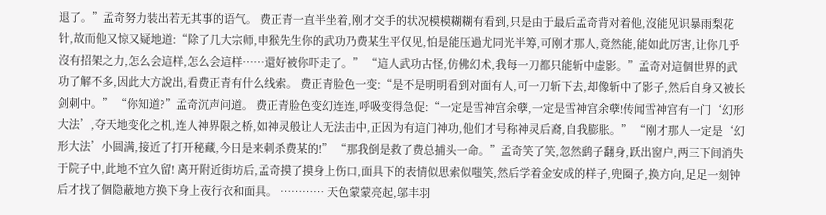退了。”孟奇努力装出若无其事的语气。 费正青一直半坐着,刚才交手的状况模模糊糊有看到,只是由于最后孟奇背对着他,沒能见识暴雨梨花针,故而他又惊又疑地道:“除了几大宗师,申猴先生你的武功乃费某生平仅见,怕是能压過尤同光半筹,可刚才那人,竟然能,能如此厉害,让你几乎沒有招架之力,怎么会這样,怎么会這样……還好被你吓走了。” “這人武功古怪,仿佛幻术,我每一刀都只能斩中虚影。”孟奇对這個世界的武功了解不多,因此大方說出,看费正青有什么线索。 费正青脸色一变:“是不是明明看到对面有人,可一刀斩下去,却像斩中了影子,然后自身又被长剑刺中。” “你知道?”孟奇沉声问道。 费正青脸色变幻连连,呼吸变得急促:“一定是雪神宫余孽,一定是雪神宫余孽!传闻雪神宫有一门‘幻形大法’,夺天地变化之机,连人神界限之桥,如神灵般让人无法击中,正因为有這门神功,他们才号称神灵后裔,自我膨胀。” “刚才那人一定是‘幻形大法’小圆满,接近了打开秘藏,今日是来刺杀费某的!” “那我倒是救了费总捕头一命。”孟奇笑了笑,忽然鹞子翻身,跃出窗户,两三下间消失于院子中,此地不宜久留! 离开附近街坊后,孟奇摸了摸身上伤口,面具下的表情似思索似嗤笑,然后学着金安成的样子,兜圈子,换方向,足足一刻钟后才找了個隐蔽地方换下身上夜行衣和面具。 ………… 天色蒙蒙亮起,邬丰羽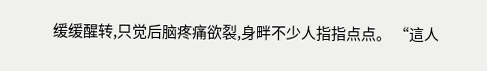缓缓醒转,只觉后脑疼痛欲裂,身畔不少人指指点点。 “這人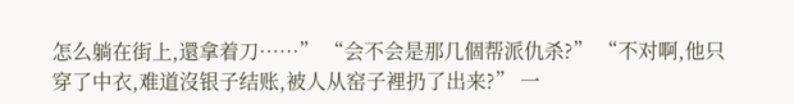怎么躺在街上,還拿着刀……” “会不会是那几個帮派仇杀?” “不对啊,他只穿了中衣,难道沒银子结账,被人从窑子裡扔了出来?” 一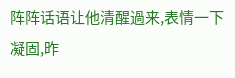阵阵话语让他清醒過来,表情一下凝固,昨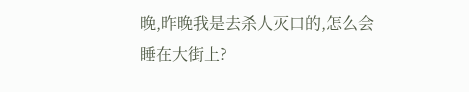晚,昨晚我是去杀人灭口的,怎么会睡在大街上?